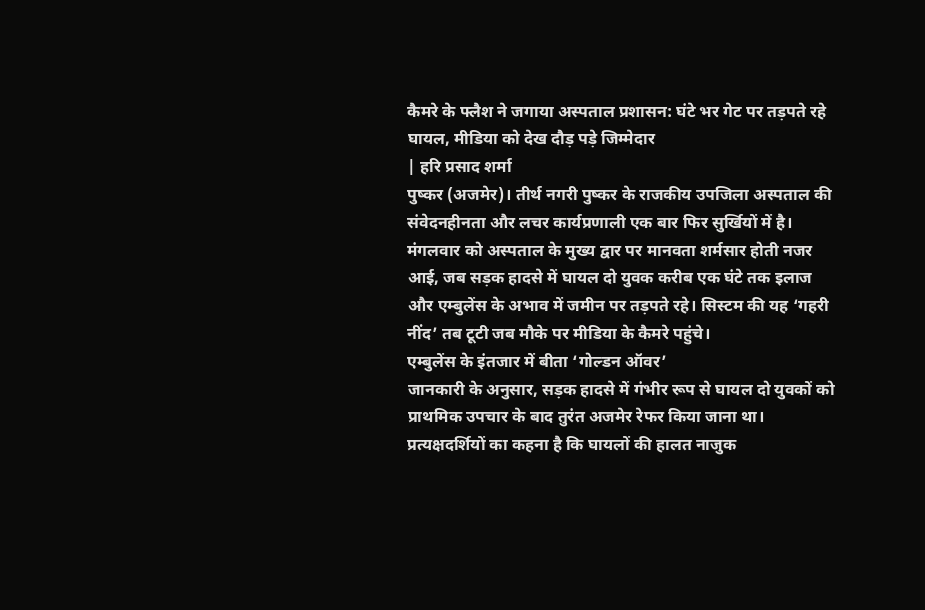कैमरे के फ्लैश ने जगाया अस्पताल प्रशासन: घंटे भर गेट पर तड़पते रहे घायल, मीडिया को देख दौड़ पड़े जिम्मेदार
| हरि प्रसाद शर्मा
पुष्कर (अजमेर)। तीर्थ नगरी पुष्कर के राजकीय उपजिला अस्पताल की संवेदनहीनता और लचर कार्यप्रणाली एक बार फिर सुर्खियों में है। मंगलवार को अस्पताल के मुख्य द्वार पर मानवता शर्मसार होती नजर आई, जब सड़क हादसे में घायल दो युवक करीब एक घंटे तक इलाज और एम्बुलेंस के अभाव में जमीन पर तड़पते रहे। सिस्टम की यह ‘गहरी नींद’ तब टूटी जब मौके पर मीडिया के कैमरे पहुंचे।
एम्बुलेंस के इंतजार में बीता ‘गोल्डन ऑवर’
जानकारी के अनुसार, सड़क हादसे में गंभीर रूप से घायल दो युवकों को प्राथमिक उपचार के बाद तुरंत अजमेर रेफर किया जाना था। प्रत्यक्षदर्शियों का कहना है कि घायलों की हालत नाजुक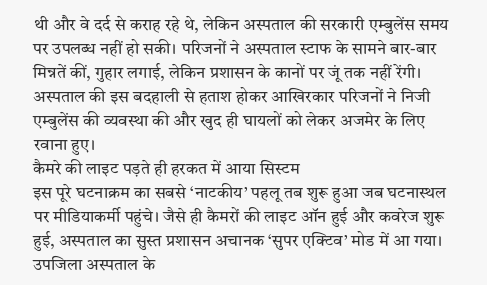थी और वे दर्द से कराह रहे थे, लेकिन अस्पताल की सरकारी एम्बुलेंस समय पर उपलब्ध नहीं हो सकी। परिजनों ने अस्पताल स्टाफ के सामने बार-बार मिन्नतें कीं, गुहार लगाई, लेकिन प्रशासन के कानों पर जूं तक नहीं रेंगी।
अस्पताल की इस बदहाली से हताश होकर आखिरकार परिजनों ने निजी एम्बुलेंस की व्यवस्था की और खुद ही घायलों को लेकर अजमेर के लिए रवाना हुए।
कैमरे की लाइट पड़ते ही हरकत में आया सिस्टम
इस पूरे घटनाक्रम का सबसे ‘नाटकीय’ पहलू तब शुरू हुआ जब घटनास्थल पर मीडियाकर्मी पहुंचे। जैसे ही कैमरों की लाइट ऑन हुई और कवरेज शुरू हुई, अस्पताल का सुस्त प्रशासन अचानक ‘सुपर एक्टिव’ मोड में आ गया।
उपजिला अस्पताल के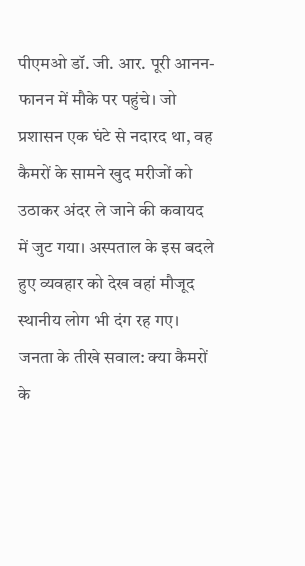पीएमओ डॉ. जी. आर. पूरी आनन-फानन में मौके पर पहुंचे। जो प्रशासन एक घंटे से नदारद था, वह कैमरों के सामने खुद मरीजों को उठाकर अंदर ले जाने की कवायद में जुट गया। अस्पताल के इस बदले हुए व्यवहार को देख वहां मौजूद स्थानीय लोग भी दंग रह गए।
जनता के तीखे सवाल: क्या कैमरों के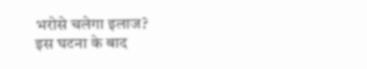भरोसे चलेगा इलाज?
इस घटना के बाद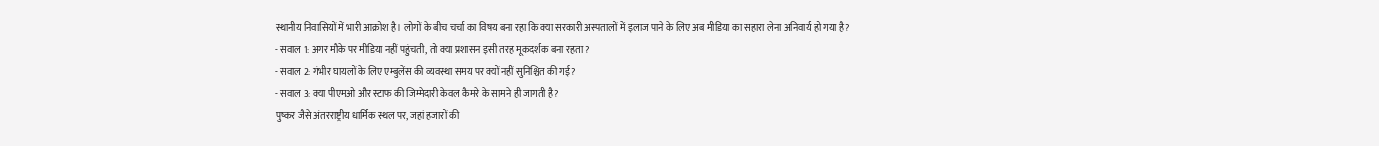स्थानीय निवासियों में भारी आक्रोश है। लोगों के बीच चर्चा का विषय बना रहा कि क्या सरकारी अस्पतालों में इलाज पाने के लिए अब मीडिया का सहारा लेना अनिवार्य हो गया है?
- सवाल 1: अगर मौके पर मीडिया नहीं पहुंचती, तो क्या प्रशासन इसी तरह मूकदर्शक बना रहता?
- सवाल 2: गंभीर घायलों के लिए एम्बुलेंस की व्यवस्था समय पर क्यों नहीं सुनिश्चित की गई?
- सवाल 3: क्या पीएमओ और स्टाफ की जिम्मेदारी केवल कैमरे के सामने ही जागती है?
पुष्कर जैसे अंतरराष्ट्रीय धार्मिक स्थल पर, जहां हजारों की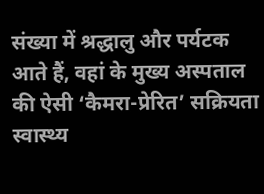संख्या में श्रद्धालु और पर्यटक आते हैं, वहां के मुख्य अस्पताल की ऐसी ‘कैमरा-प्रेरित’ सक्रियता स्वास्थ्य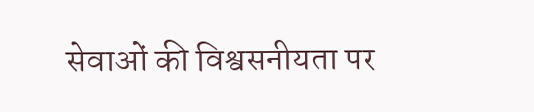सेवाओं की विश्वसनीयता पर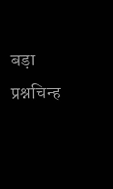बड़ा प्रश्नचिन्ह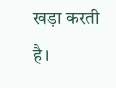खड़ा करती है।